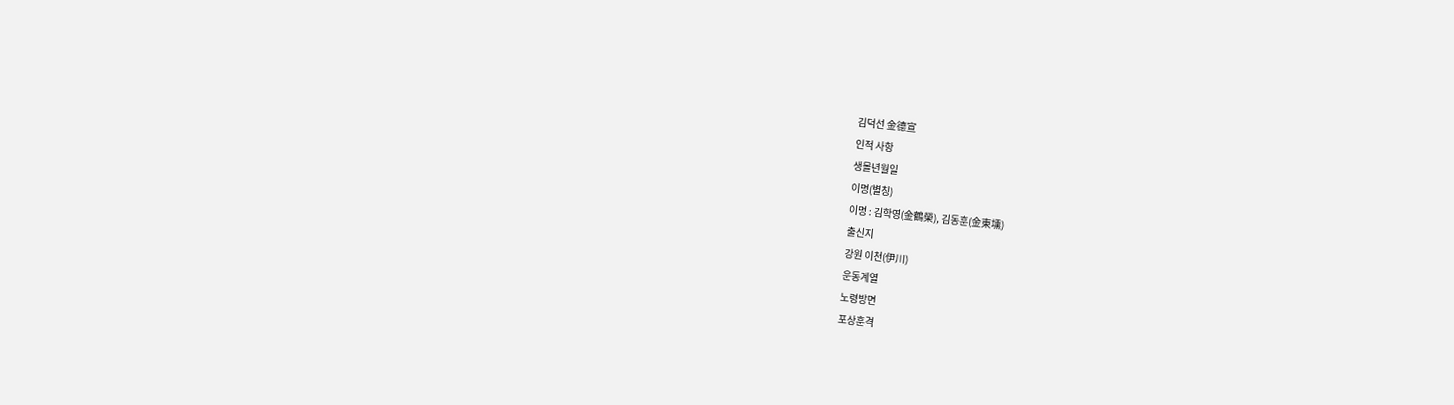김덕선 金德宣
인적 사항
생몰년월일
이명(별칭)
이명 : 김학영(金鶴榮), 김동훈(金東壎)
출신지
강원 이천(伊川)
운동계열
노령방면
포상훈격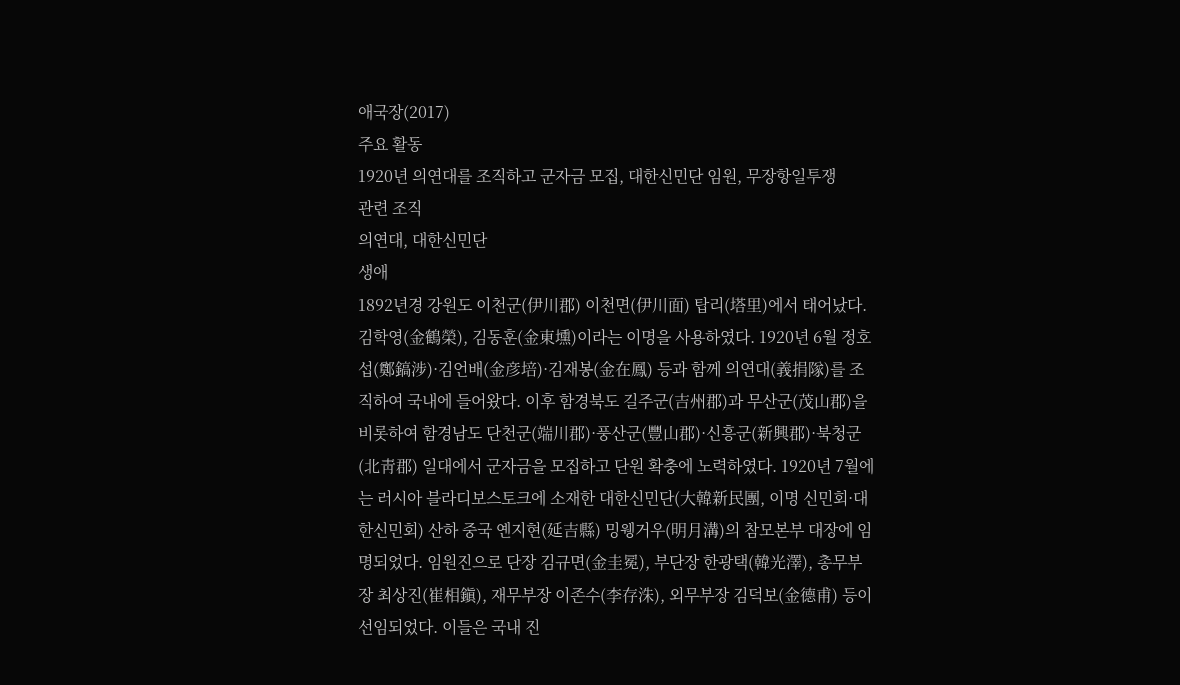애국장(2017)
주요 활동
1920년 의연대를 조직하고 군자금 모집, 대한신민단 임원, 무장항일투쟁
관련 조직
의연대, 대한신민단
생애
1892년경 강원도 이천군(伊川郡) 이천면(伊川面) 탑리(塔里)에서 태어났다. 김학영(金鶴榮), 김동훈(金東壎)이라는 이명을 사용하였다. 1920년 6월 정호섭(鄭鎬涉)·김언배(金彦培)·김재봉(金在鳳) 등과 함께 의연대(義捐隊)를 조직하여 국내에 들어왔다. 이후 함경북도 길주군(吉州郡)과 무산군(茂山郡)을 비롯하여 함경남도 단천군(端川郡)·풍산군(豐山郡)·신흥군(新興郡)·북청군(北靑郡) 일대에서 군자금을 모집하고 단원 확충에 노력하였다. 1920년 7월에는 러시아 블라디보스토크에 소재한 대한신민단(大韓新民團, 이명 신민회·대한신민회) 산하 중국 옌지현(延吉縣) 밍웽거우(明月溝)의 참모본부 대장에 임명되었다. 임원진으로 단장 김규면(金圭冕), 부단장 한광택(韓光澤), 총무부장 최상진(崔相鎭), 재무부장 이존수(李存洙), 외무부장 김덕보(金德甫) 등이 선임되었다. 이들은 국내 진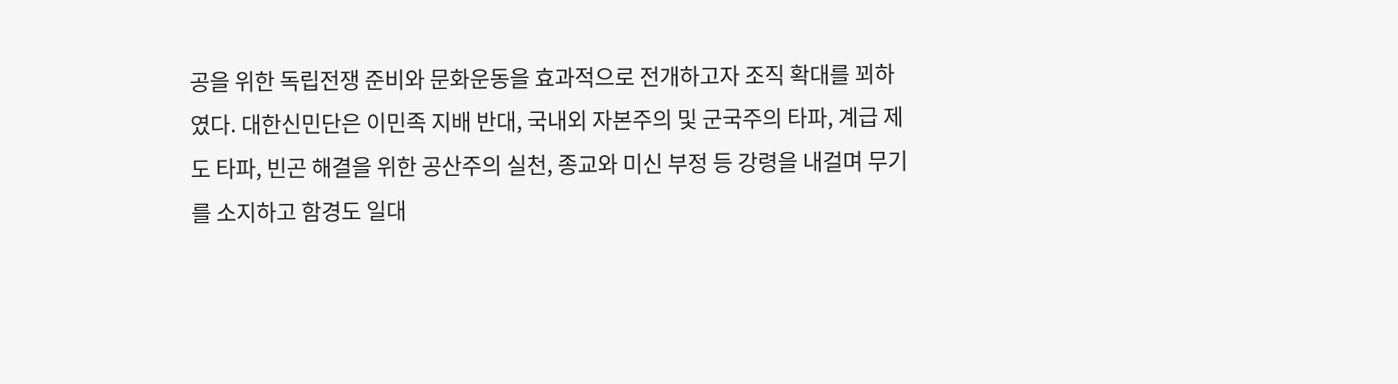공을 위한 독립전쟁 준비와 문화운동을 효과적으로 전개하고자 조직 확대를 꾀하였다. 대한신민단은 이민족 지배 반대, 국내외 자본주의 및 군국주의 타파, 계급 제도 타파, 빈곤 해결을 위한 공산주의 실천, 종교와 미신 부정 등 강령을 내걸며 무기를 소지하고 함경도 일대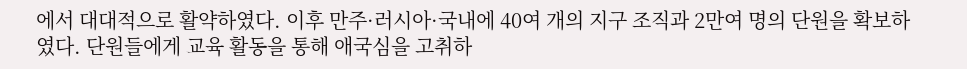에서 대대적으로 활약하였다. 이후 만주·러시아·국내에 40여 개의 지구 조직과 2만여 명의 단원을 확보하였다. 단원들에게 교육 활동을 통해 애국심을 고취하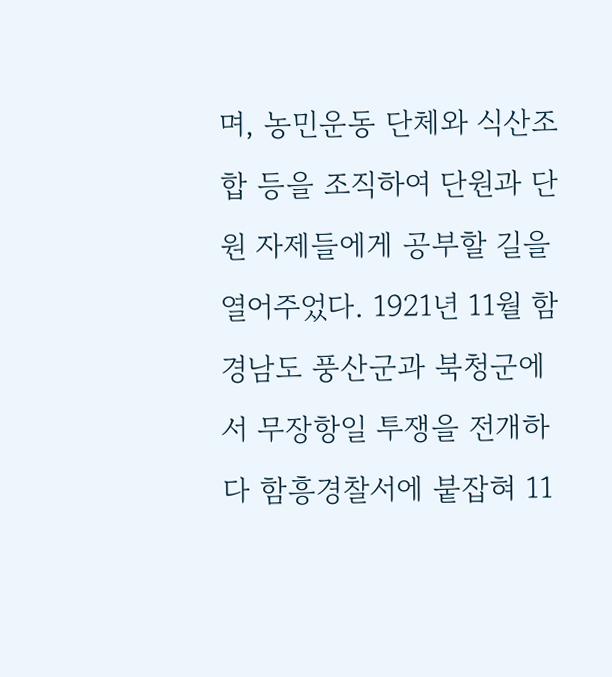며, 농민운동 단체와 식산조합 등을 조직하여 단원과 단원 자제들에게 공부할 길을 열어주었다. 1921년 11월 함경남도 풍산군과 북청군에서 무장항일 투쟁을 전개하다 함흥경찰서에 붙잡혀 11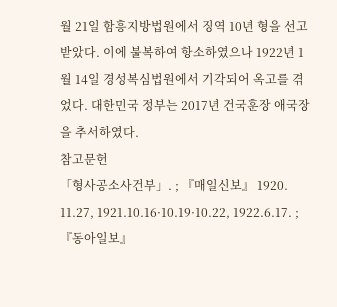월 21일 함흥지방법원에서 징역 10년 형을 선고받았다. 이에 불복하여 항소하였으나 1922년 1월 14일 경성복심법원에서 기각되어 옥고를 겪었다. 대한민국 정부는 2017년 건국훈장 애국장을 추서하였다.
참고문헌
「형사공소사건부」. ; 『매일신보』 1920. 11.27, 1921.10.16·10.19·10.22, 1922.6.17. ; 『동아일보』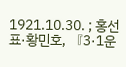1921.10.30. ; 홍선표·황민호, 『3·1운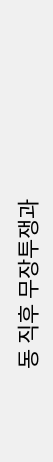동 직후 무장투쟁과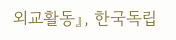외교활동』, 한국독립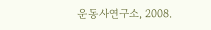운동사연구소, 2008.